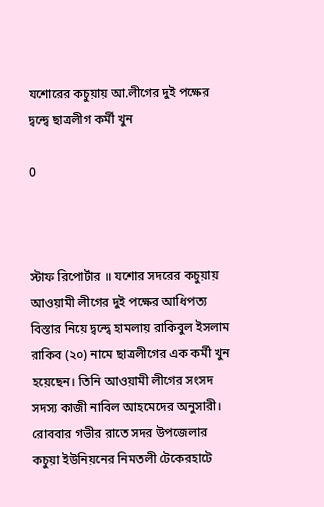যশোরের কচুয়ায় আ.লীগের দুই পক্ষের দ্বন্দ্বে ছাত্রলীগ কর্মী খুন

0



স্টাফ রিপোর্টার ॥ যশোর সদরের কচুয়ায় আওয়ামী লীগের দুই পক্ষের আধিপত্য বিস্তার নিয়ে দ্বন্দ্বে হামলায় রাকিবুল ইসলাম রাকিব (২০) নামে ছাত্রলীগের এক কর্মী খুন হয়েছেন। তিনি আওয়ামী লীগের সংসদ সদস্য কাজী নাবিল আহমেদের অনুসারী। রোববার গভীর রাতে সদর উপজেলার কচুয়া ইউনিয়নের নিমতলী টেকেরহাটে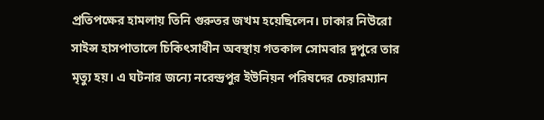প্রতিপক্ষের হামলায় তিনি গুরুতর জখম হয়েছিলেন। ঢাকার নিউরো সাইন্স হাসপাতালে চিকিৎসাধীন অবস্থায় গতকাল সোমবার দুপুরে তার মৃত্যু হয়। এ ঘটনার জন্যে নরেন্দ্রপুর ইউনিয়ন পরিষদের চেয়ারম্যান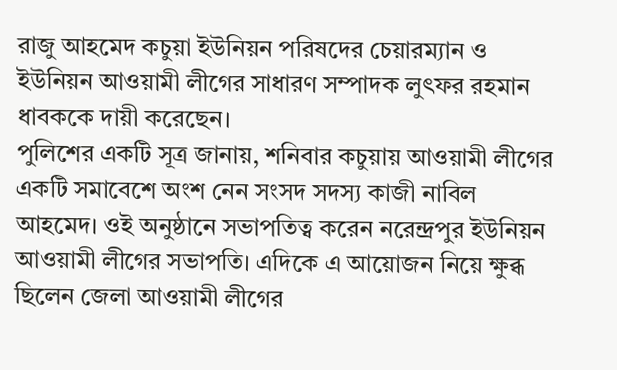রাজু আহমেদ কচুয়া ইউনিয়ন পরিষদের চেয়ারম্যান ও ইউনিয়ন আওয়ামী লীগের সাধারণ সম্পাদক লুৎফর রহমান ধাবককে দায়ী করেছেন।
পুলিশের একটি সূত্র জানায়, শনিবার কচুয়ায় আওয়ামী লীগের একটি সমাবেশে অংশ নেন সংসদ সদস্য কাজী নাবিল আহমেদ। ওই অনুষ্ঠানে সভাপতিত্ব করেন নরেন্দ্রপুর ইউনিয়ন আওয়ামী লীগের সভাপতি। এদিকে এ আয়োজন নিয়ে ক্ষুব্ধ ছিলেন জেলা আওয়ামী লীগের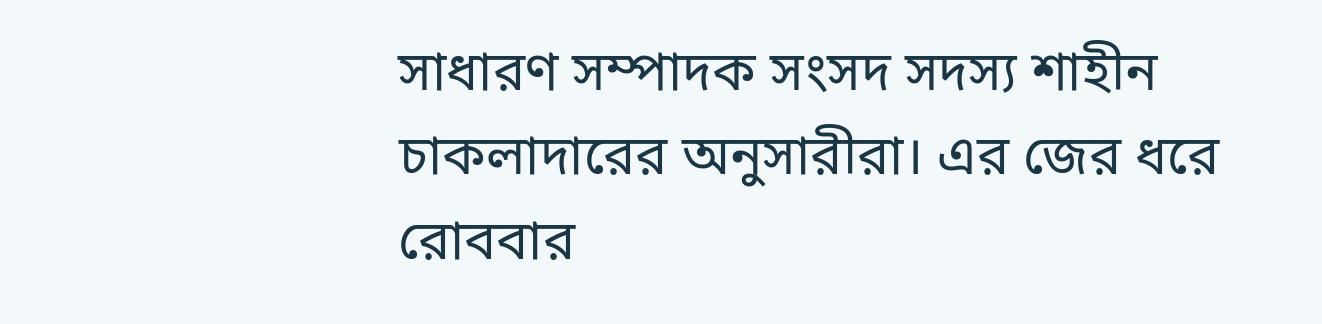সাধারণ সম্পাদক সংসদ সদস্য শাহীন চাকলাদারের অনুসারীরা। এর জের ধরে রোববার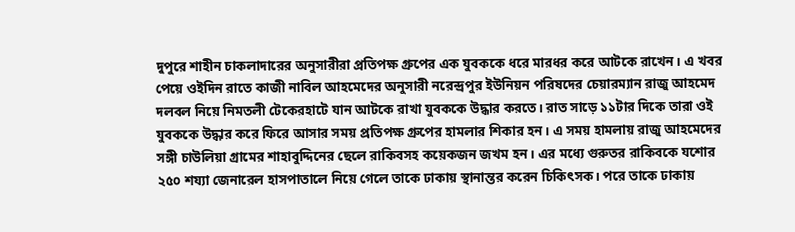দুপুরে শাহীন চাকলাদারের অনুসারীরা প্রতিপক্ষ গ্রুপের এক যুবককে ধরে মারধর করে আটকে রাখেন। এ খবর পেয়ে ওইদিন রাতে কাজী নাবিল আহমেদের অনুসারী নরেন্দ্রপুর ইউনিয়ন পরিষদের চেয়ারম্যান রাজু আহমেদ দলবল নিয়ে নিমতলী টেকেরহাটে যান আটকে রাখা যুবককে উদ্ধার করতে। রাত সাড়ে ১১টার দিকে তারা ওই যুবককে উদ্ধার করে ফিরে আসার সময় প্রতিপক্ষ গ্রুপের হামলার শিকার হন। এ সময় হামলায় রাজু আহমেদের সঙ্গী চাউলিয়া গ্রামের শাহাবুদ্দিনের ছেলে রাকিবসহ কয়েকজন জখম হন। এর মধ্যে গুরুতর রাকিবকে যশোর ২৫০ শয্যা জেনারেল হাসপাতালে নিয়ে গেলে তাকে ঢাকায় স্থানান্তর করেন চিকিৎসক। পরে তাকে ঢাকায়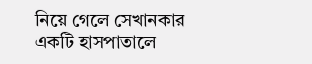নিয়ে গেলে সেখানকার একটি হাসপাতালে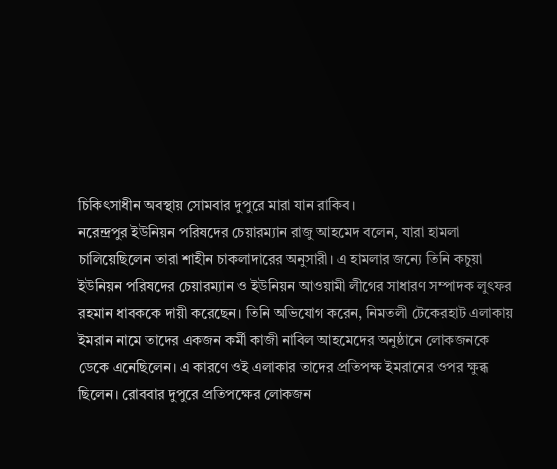চিকিৎসাধীন অবস্থায় সোমবার দুপুরে মারা যান রাকিব।
নরেন্দ্রপুর ইউনিয়ন পরিষদের চেয়ারম্যান রাজু আহমেদ বলেন, যারা হামলা চালিয়েছিলেন তারা শাহীন চাকলাদারের অনুসারী। এ হামলার জন্যে তিনি কচুয়া ইউনিয়ন পরিষদের চেয়ারম্যান ও ইউনিয়ন আওয়ামী লীগের সাধারণ সম্পাদক লুৎফর রহমান ধাবককে দায়ী করেছেন। তিনি অভিযোগ করেন, নিমতলী টেকেরহাট এলাকায় ইমরান নামে তাদের একজন কর্মী কাজী নাবিল আহমেদের অনুষ্ঠানে লোকজনকে ডেকে এনেছিলেন। এ কারণে ওই এলাকার তাদের প্রতিপক্ষ ইমরানের ওপর ক্ষুব্ধ ছিলেন। রোববার দুপুরে প্রতিপক্ষের লোকজন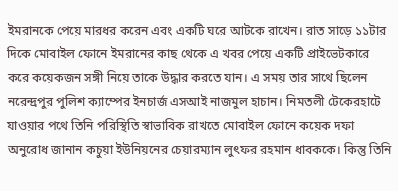ইমরানকে পেয়ে মারধর করেন এবং একটি ঘরে আটকে রাখেন। রাত সাড়ে ১১টার দিকে মোবাইল ফোনে ইমরানের কাছ থেকে এ খবর পেয়ে একটি প্রাইভেটকারে করে কয়েকজন সঙ্গী নিয়ে তাকে উদ্ধার করতে যান। এ সময় তার সাথে ছিলেন নরেন্দ্রপুর পুলিশ ক্যাম্পের ইনচার্জ এসআই নাজমুল হাচান। নিমতলী টেকেরহাটে যাওয়ার পথে তিনি পরিস্থিতি স্বাভাবিক রাখতে মোবাইল ফোনে কয়েক দফা অনুরোধ জানান কচুয়া ইউনিয়নের চেয়ারম্যান লুৎফর রহমান ধাবককে। কিন্তু তিনি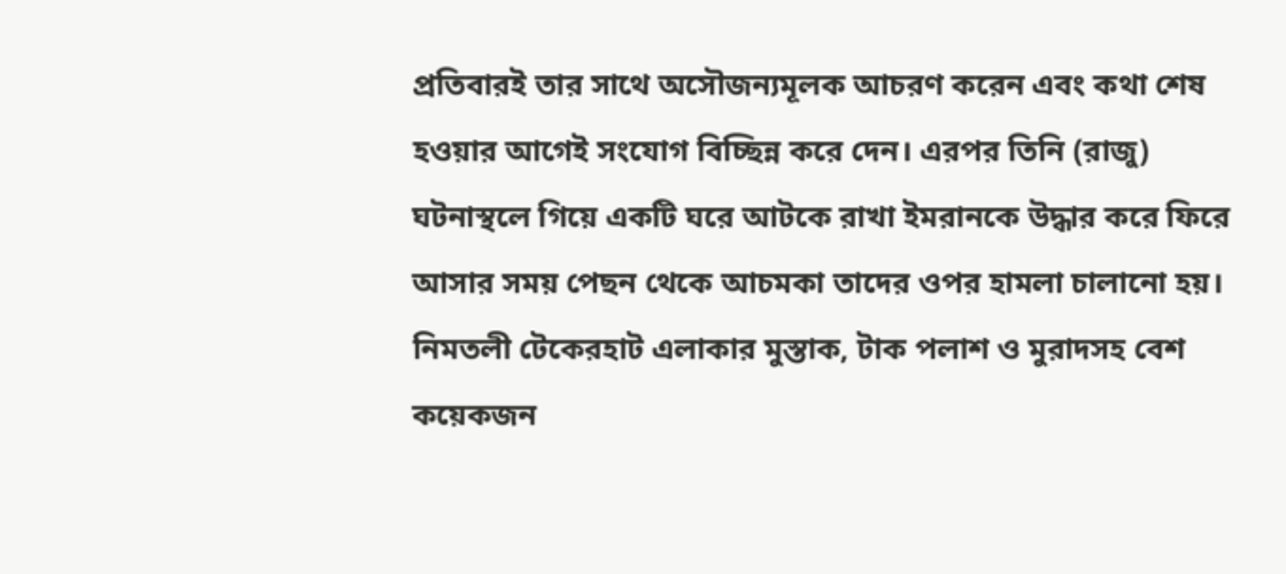প্রতিবারই তার সাথে অসৌজন্যমূলক আচরণ করেন এবং কথা শেষ হওয়ার আগেই সংযোগ বিচ্ছিন্ন করে দেন। এরপর তিনি (রাজু) ঘটনাস্থলে গিয়ে একটি ঘরে আটকে রাখা ইমরানকে উদ্ধার করে ফিরে আসার সময় পেছন থেকে আচমকা তাদের ওপর হামলা চালানো হয়। নিমতলী টেকেরহাট এলাকার মুস্তাক, টাক পলাশ ও মুরাদসহ বেশ কয়েকজন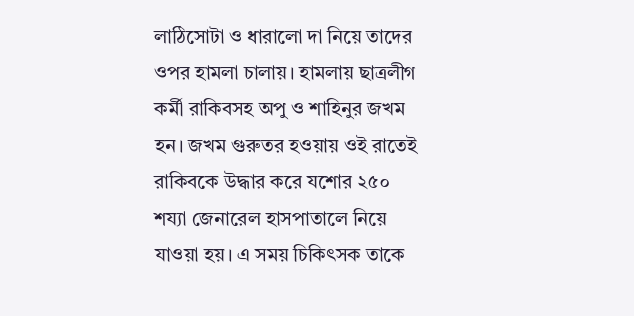লাঠিসোটা ও ধারালো দা নিয়ে তাদের ওপর হামলা চালায়। হামলায় ছাত্রলীগ কর্মী রাকিবসহ অপু ও শাহিনুর জখম হন। জখম গুরুতর হওয়ায় ওই রাতেই রাকিবকে উদ্ধার করে যশোর ২৫০ শয্যা জেনারেল হাসপাতালে নিয়ে যাওয়া হয়। এ সময় চিকিৎসক তাকে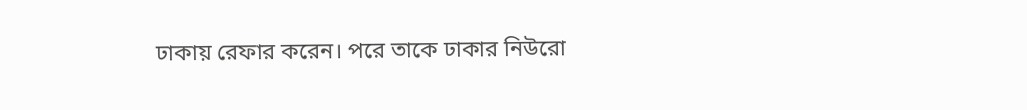ঢাকায় রেফার করেন। পরে তাকে ঢাকার নিউরো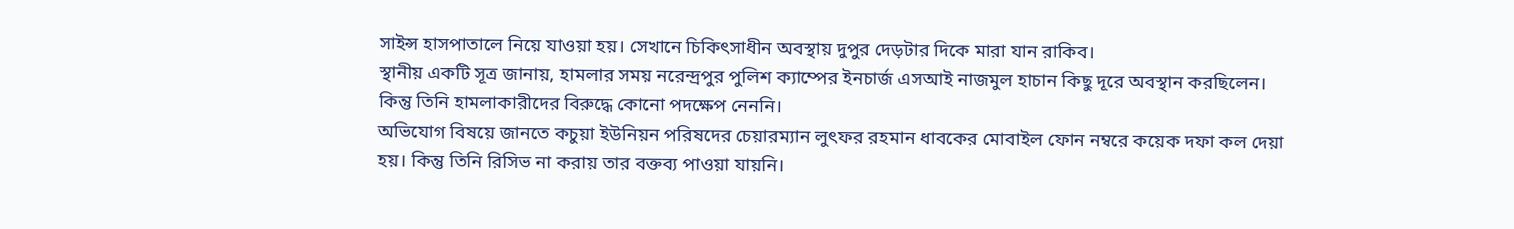সাইন্স হাসপাতালে নিয়ে যাওয়া হয়। সেখানে চিকিৎসাধীন অবস্থায় দুপুর দেড়টার দিকে মারা যান রাকিব।
স্থানীয় একটি সূত্র জানায়, হামলার সময় নরেন্দ্রপুর পুলিশ ক্যাম্পের ইনচার্জ এসআই নাজমুল হাচান কিছু দূরে অবস্থান করছিলেন। কিন্তু তিনি হামলাকারীদের বিরুদ্ধে কোনো পদক্ষেপ নেননি।
অভিযোগ বিষয়ে জানতে কচুয়া ইউনিয়ন পরিষদের চেয়ারম্যান লুৎফর রহমান ধাবকের মোবাইল ফোন নম্বরে কয়েক দফা কল দেয়া হয়। কিন্তু তিনি রিসিভ না করায় তার বক্তব্য পাওয়া যায়নি।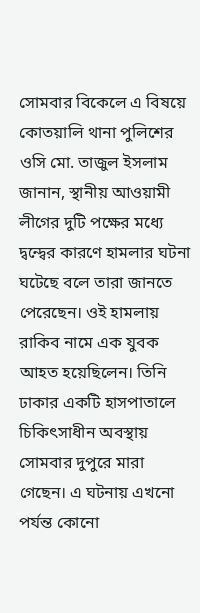সোমবার বিকেলে এ বিষয়ে কোতয়ালি থানা পুলিশের ওসি মো. তাজুল ইসলাম জানান, স্থানীয় আওয়ামী লীগের দুটি পক্ষের মধ্যে দ্বন্দ্বের কারণে হামলার ঘটনা ঘটেছে বলে তারা জানতে পেরেছেন। ওই হামলায় রাকিব নামে এক যুবক আহত হয়েছিলেন। তিনি ঢাকার একটি হাসপাতালে চিকিৎসাধীন অবস্থায় সোমবার দুপুরে মারা গেছেন। এ ঘটনায় এখনো পর্যন্ত কোনো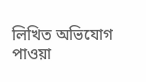লিখিত অভিযোগ পাওয়া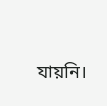যায়নি।